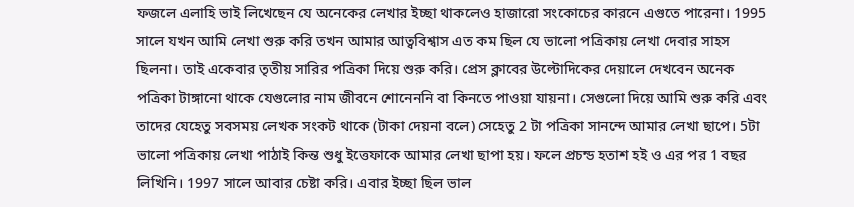ফজলে এলাহি ভাই লিখেছেন যে অনেকের লেখার ইচ্ছা থাকলেও হাজারো সংকোচের কারনে এগুতে পারেনা। 1995 সালে যখন আমি লেখা শুরু করি তখন আমার আত্ববিশ্বাস এত কম ছিল যে ভালো পত্রিকায় লেখা দেবার সাহস ছিলনা। তাই একেবার তৃতীয় সারির পত্রিকা দিয়ে শুরু করি। প্রেস ক্লাবের উল্টোদিকের দেয়ালে দেখবেন অনেক পত্রিকা টাঙ্গানো থাকে যেগুলোর নাম জীবনে শোনেননি বা কিনতে পাওয়া যায়না। সেগুলো দিয়ে আমি শুরু করি এবং তাদের যেহেতু সবসময় লেখক সংকট থাকে (টাকা দেয়না বলে) সেহেতু 2 টা পত্রিকা সানন্দে আমার লেখা ছাপে। 5টা ভালো পত্রিকায় লেখা পাঠাই কিন্ত শুধু ইত্তেফাকে আমার লেখা ছাপা হয়। ফলে প্রচন্ড হতাশ হই ও এর পর 1 বছর লিখিনি। 1997 সালে আবার চেষ্টা করি। এবার ইচ্ছা ছিল ভাল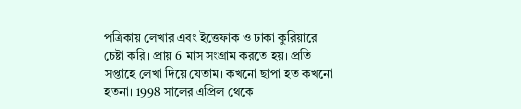পত্রিকায় লেখার এবং ইত্তেফাক ও ঢাকা কুরিয়ারে চেষ্টা করি। প্রায় 6 মাস সংগ্রাম করতে হয়। প্রতি সপ্তাহে লেখা দিয়ে যেতাম। কখনো ছাপা হত কখনো হতনা। 1998 সালের এপ্রিল থেকে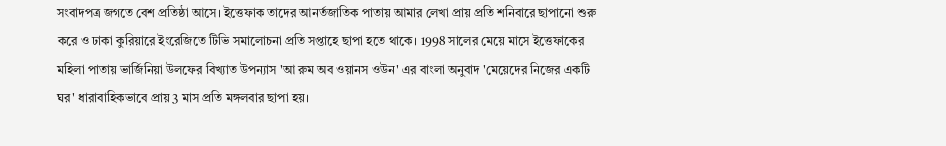সংবাদপত্র জগতে বেশ প্রতিষ্ঠা আসে। ইত্তেফাক তাদের আনর্তজাতিক পাতায় আমার লেখা প্রায় প্রতি শনিবারে ছাপানো শুরু করে ও ঢাকা কুরিয়ারে ইংরেজিতে টিভি সমালোচনা প্রতি সপ্তাহে ছাপা হতে থাকে। 1998 সালের মেয়ে মাসে ইত্তেফাকের মহিলা পাতায় ভার্জিনিয়া উলফের বিখ্যাত উপন্যাস 'আ রুম অব ওয়ানস ওউন' এর বাংলা অনুবাদ 'মেয়েদের নিজের একটি ঘর' ধারাবাহিকভাবে প্রায় 3 মাস প্রতি মঙ্গলবার ছাপা হয়।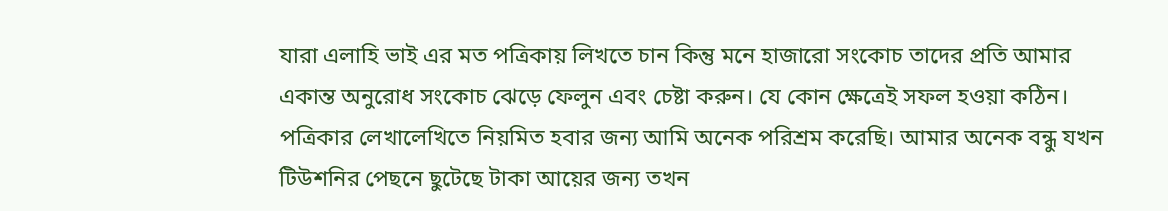যারা এলাহি ভাই এর মত পত্রিকায় লিখতে চান কিন্তু মনে হাজারো সংকোচ তাদের প্রতি আমার একান্ত অনুরোধ সংকোচ ঝেড়ে ফেলুন এবং চেষ্টা করুন। যে কোন ক্ষেত্রেই সফল হওয়া কঠিন। পত্রিকার লেখালেখিতে নিয়মিত হবার জন্য আমি অনেক পরিশ্রম করেছি। আমার অনেক বন্ধু যখন টিউশনির পেছনে ছুটেছে টাকা আয়ের জন্য তখন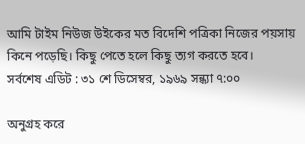আমি টাইম নিউজ উইকের মত বিদেশি পত্রিকা নিজের পয়সায় কিনে পড়েছি। কিছু পেতে হলে কিছু ত্যগ করতে হবে।
সর্বশেষ এডিট : ৩১ শে ডিসেম্বর, ১৯৬৯ সন্ধ্যা ৭:০০

অনুগ্রহ করে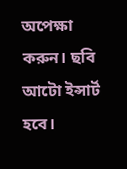অপেক্ষা করুন। ছবি আটো ইন্সার্ট হবে।